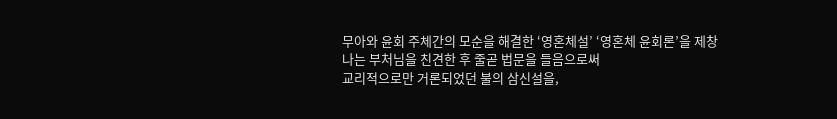무아와 윤회 주체간의 모순을 해결한 ‘영혼체설’ ‘영혼체 윤회론’을 제창
나는 부처님을 친견한 후 줄곧 법문을 들음으로써
교리적으로만 거론되었던 불의 삼신설을,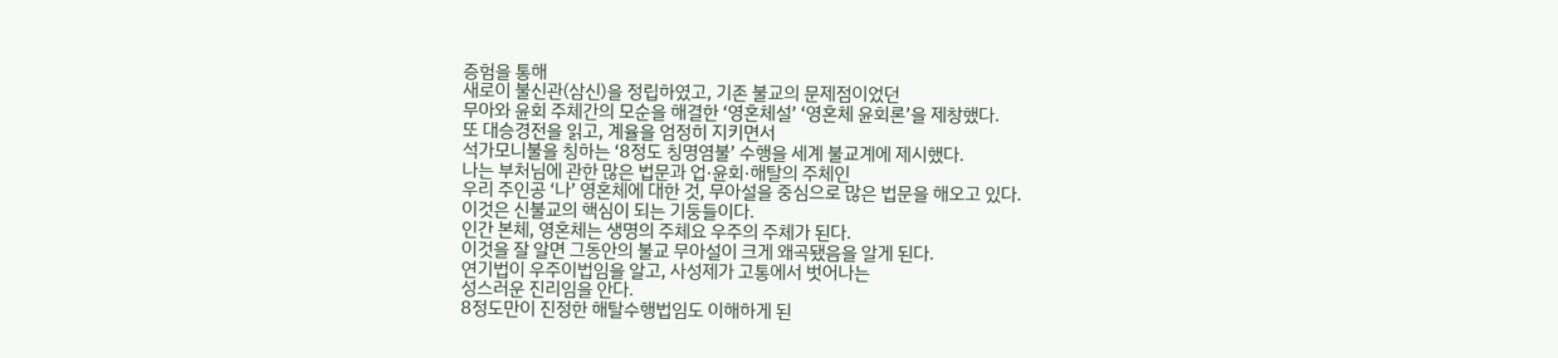증험을 통해
새로이 불신관(삼신)을 정립하였고, 기존 불교의 문제점이었던
무아와 윤회 주체간의 모순을 해결한 ‘영혼체설’ ‘영혼체 윤회론’을 제창했다.
또 대승경전을 읽고, 계율을 엄정히 지키면서
석가모니불을 칭하는 ‘8정도 칭명염불’ 수행을 세계 불교계에 제시했다.
나는 부처님에 관한 많은 법문과 업·윤회·해탈의 주체인
우리 주인공 ‘나’ 영혼체에 대한 것, 무아설을 중심으로 많은 법문을 해오고 있다.
이것은 신불교의 핵심이 되는 기둥들이다.
인간 본체, 영혼체는 생명의 주체요 우주의 주체가 된다.
이것을 잘 알면 그동안의 불교 무아설이 크게 왜곡됐음을 알게 된다.
연기법이 우주이법임을 알고, 사성제가 고통에서 벗어나는
성스러운 진리임을 안다.
8정도만이 진정한 해탈수행법임도 이해하게 된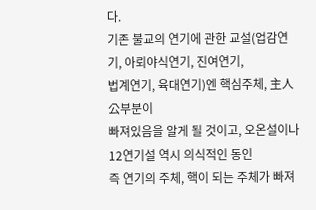다.
기존 불교의 연기에 관한 교설(업감연기, 아뢰야식연기, 진여연기,
법계연기, 육대연기)엔 핵심주체, 主人公부분이
빠져있음을 알게 될 것이고, 오온설이나 12연기설 역시 의식적인 동인
즉 연기의 주체, 핵이 되는 주체가 빠져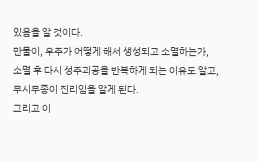있음을 알 것이다.
만물이, 우주가 어떻게 해서 생성되고 소멸하는가,
소멸 후 다시 성주괴공을 반복하게 되는 이유도 알고,
무시무종이 진리임을 알게 된다.
그리고 이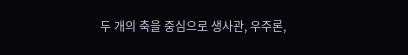두 개의 축을 중심으로 생사관, 우주론,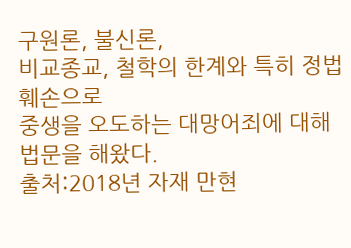구원론, 불신론,
비교종교, 철학의 한계와 특히 정법훼손으로
중생을 오도하는 대망어죄에 대해 법문을 해왔다.
출처:2018년 자재 만현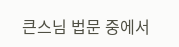큰스님 법문 중에서